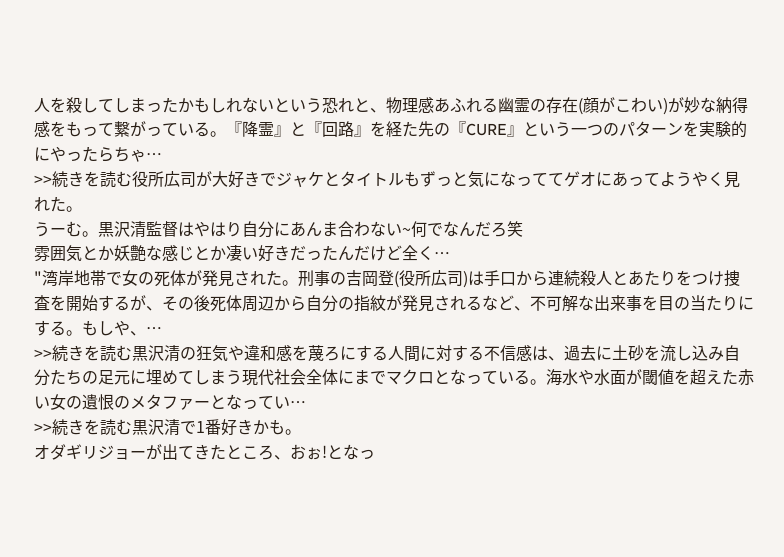人を殺してしまったかもしれないという恐れと、物理感あふれる幽霊の存在(顔がこわい)が妙な納得感をもって繋がっている。『降霊』と『回路』を経た先の『CURE』という一つのパターンを実験的にやったらちゃ…
>>続きを読む役所広司が大好きでジャケとタイトルもずっと気になっててゲオにあってようやく見れた。
うーむ。黒沢清監督はやはり自分にあんま合わない~何でなんだろ笑
雰囲気とか妖艶な感じとか凄い好きだったんだけど全く…
"湾岸地帯で女の死体が発見された。刑事の吉岡登(役所広司)は手口から連続殺人とあたりをつけ捜査を開始するが、その後死体周辺から自分の指紋が発見されるなど、不可解な出来事を目の当たりにする。もしや、…
>>続きを読む黒沢清の狂気や違和感を蔑ろにする人間に対する不信感は、過去に土砂を流し込み自分たちの足元に埋めてしまう現代社会全体にまでマクロとなっている。海水や水面が閾値を超えた赤い女の遺恨のメタファーとなってい…
>>続きを読む黒沢清で1番好きかも。
オダギリジョーが出てきたところ、おぉ!となっ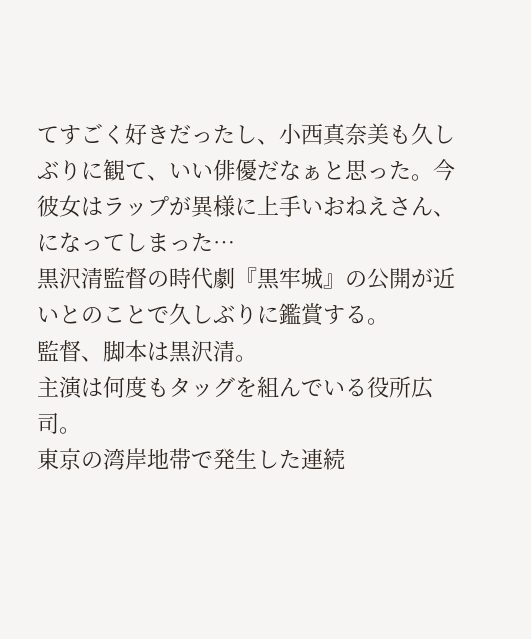てすごく好きだったし、小西真奈美も久しぶりに観て、いい俳優だなぁと思った。今彼女はラップが異様に上手いおねえさん、になってしまった…
黒沢清監督の時代劇『黒牢城』の公開が近いとのことで久しぶりに鑑賞する。
監督、脚本は黒沢清。
主演は何度もタッグを組んでいる役所広司。
東京の湾岸地帯で発生した連続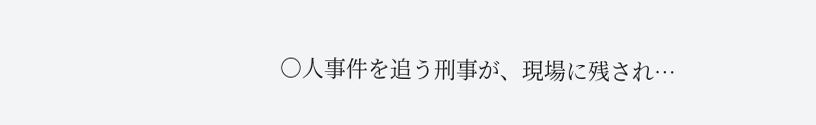○人事件を追う刑事が、現場に残され…